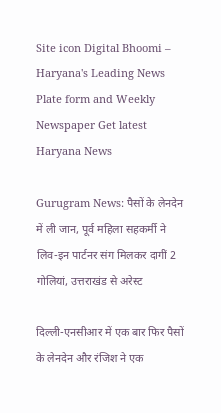Site icon Digital Bhoomi – Haryana's Leading News Plate form and Weekly Newspaper Get latest Haryana News

Gurugram News: पैसों के लेनदेन में ली जान, पूर्व महिला सहकर्मी ने लिव-इन पार्टनर संग मिलकर दागीं 2 गोलियां, उत्तराखंड से अरेस्ट

दिल्ली-एनसीआर में एक बार फिर पैसों के लेनदेन और रंजिश ने एक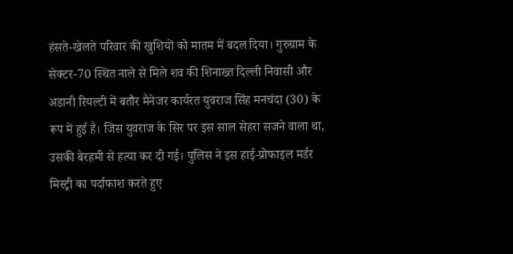हंसते-खेलते परिवार की खुशियों को मातम में बदल दिया। गुरुग्राम के सेक्टर-70 स्थित नाले से मिले शव की शिनाख्त दिल्ली निवासी और अडानी रियल्टी में बतौर मैनेजर कार्यरत युवराज सिंह मनचंदा (30) के रूप में हुई है। जिस युवराज के सिर पर इस साल सेहरा सजने वाला था, उसकी बेरहमी से हत्या कर दी गई। पुलिस ने इस हाई-प्रोफाइल मर्डर मिस्ट्री का पर्दाफाश करते हुए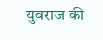युवराज की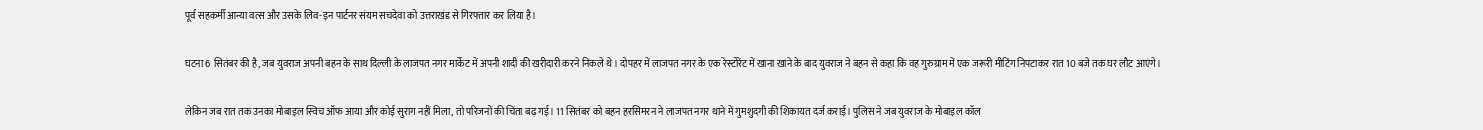पूर्व सहकर्मी आन्या वत्स और उसके लिव-इन पार्टनर संयम सचदेवा को उत्तराखंड से गिरफ्तार कर लिया है।

घटना 6 सितंबर की है, जब युवराज अपनी बहन के साथ दिल्ली के लाजपत नगर मार्केट में अपनी शादी की खरीदारी करने निकले थे। दोपहर में लाजपत नगर के एक रेस्टोरेंट में खाना खाने के बाद युवराज ने बहन से कहा कि वह गुरुग्राम में एक जरूरी मीटिंग निपटाकर रात 10 बजे तक घर लौट आएंगे।

लेकिन जब रात तक उनका मोबाइल स्विच ऑफ आया और कोई सुराग नहीं मिला, तो परिजनों की चिंता बढ़ गई। 11 सितंबर को बहन हरसिमरन ने लाजपत नगर थाने में गुमशुदगी की शिकायत दर्ज कराई। पुलिस ने जब युवराज के मोबाइल कॉल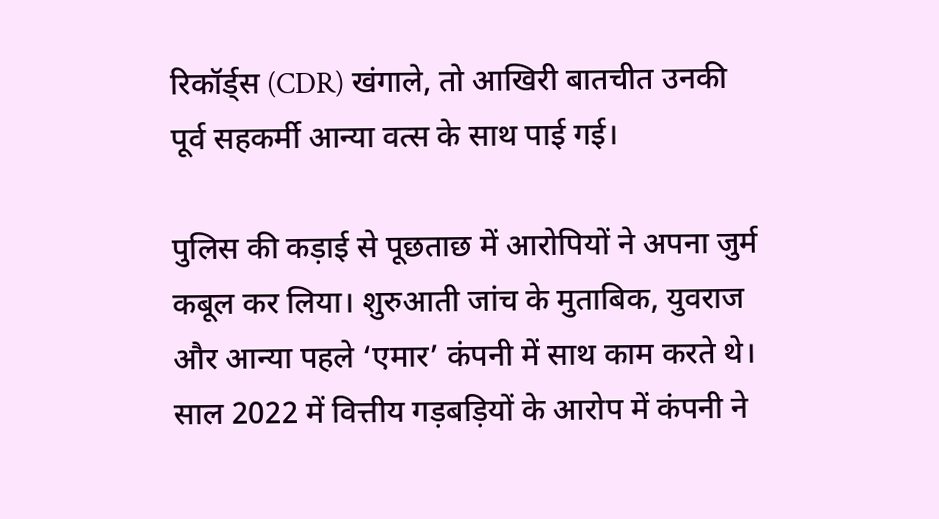रिकॉर्ड्स (CDR) खंगाले, तो आखिरी बातचीत उनकी पूर्व सहकर्मी आन्या वत्स के साथ पाई गई।

पुलिस की कड़ाई से पूछताछ में आरोपियों ने अपना जुर्म कबूल कर लिया। शुरुआती जांच के मुताबिक, युवराज और आन्या पहले ‘एमार’ कंपनी में साथ काम करते थे। साल 2022 में वित्तीय गड़बड़ियों के आरोप में कंपनी ने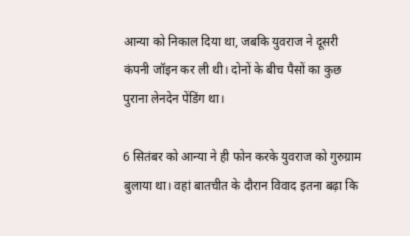आन्या को निकाल दिया था, जबकि युवराज ने दूसरी कंपनी जॉइन कर ली थी। दोनों के बीच पैसों का कुछ पुराना लेनदेन पेंडिंग था।

6 सितंबर को आन्या ने ही फोन करके युवराज को गुरुग्राम बुलाया था। वहां बातचीत के दौरान विवाद इतना बढ़ा कि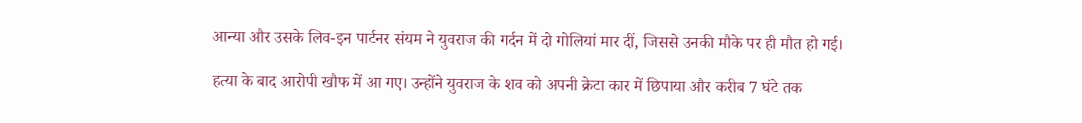आन्या और उसके लिव-इन पार्टनर संयम ने युवराज की गर्दन में दो गोलियां मार दीं, जिससे उनकी मौके पर ही मौत हो गई।

हत्या के बाद आरोपी खौफ में आ गए। उन्होंने युवराज के शव को अपनी क्रेटा कार में छिपाया और करीब 7 घंटे तक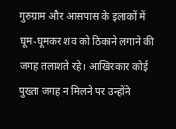गुरुग्राम और आसपास के इलाकों में घूम-घूमकर शव को ठिकाने लगाने की जगह तलाशते रहे। आखिरकार कोई पुख्ता जगह न मिलने पर उन्होंने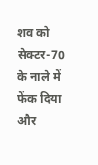शव को सेक्टर-70 के नाले में फेंक दिया और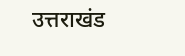उत्तराखंड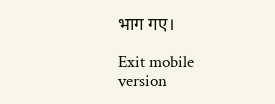भाग गए।

Exit mobile version